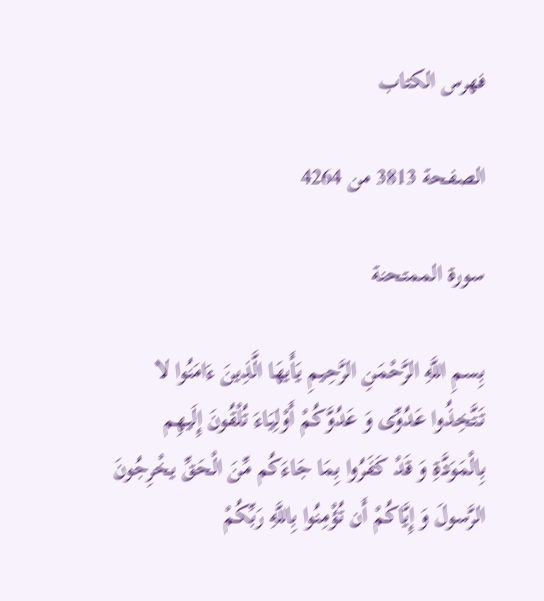فهرس الكتاب

الصفحة 3813 من 4264

سورة الممتحنة

بِسمِ اللَّهِ الرَّحْمَنِ الرَّحِيمِ يَأَيهَا الَّذِينَ ءَامَنُوا لا تَتَّخِذُوا عَدُوِّى وَ عَدُوَّكُمْ أَوْلِيَاءَ تُلْقُونَ إِلَيهِم بِالْمَوَدَّةِ وَ قَدْ كَفَرُوا بِمَا جَاءَكُم مِّنَ الْحَقِّ يخْرِجُونَ الرَّسولَ وَ إِيَّاكُمْ أَن تُؤْمِنُوا بِاللَّهِ رَبِّكُمْ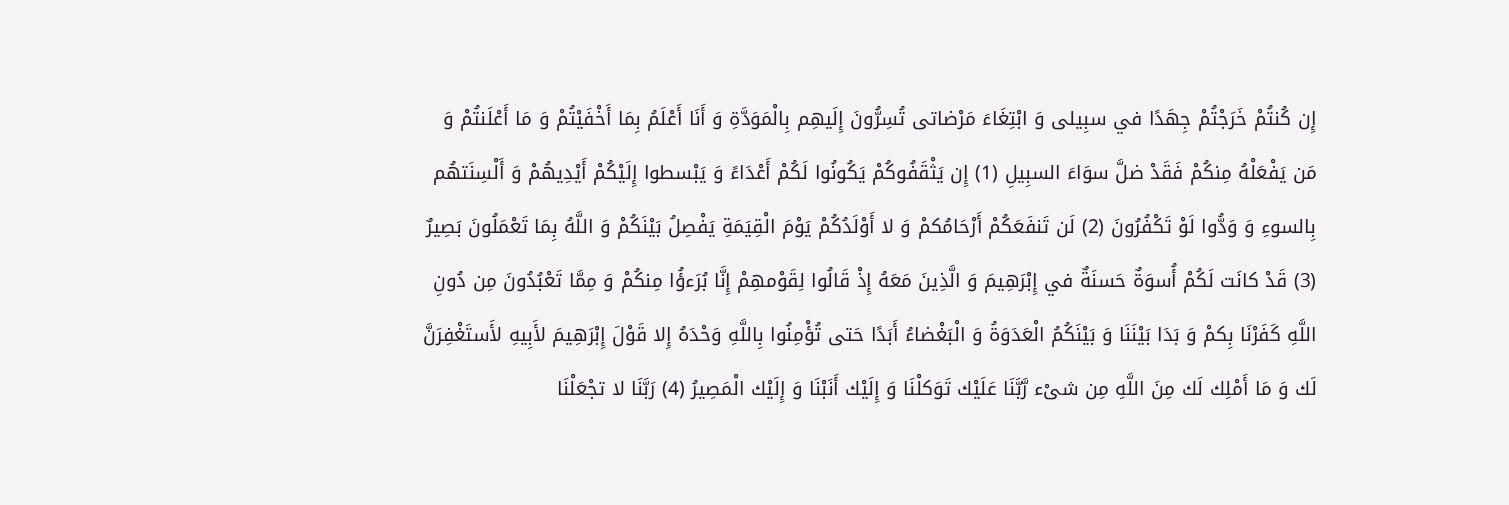إِن كُنتُمْ خَرَجْتُمْ جِهَدًا في سبِيلى وَ ابْتِغَاءَ مَرْضاتى تُسِرُّونَ إِلَيهِم بِالْمَوَدَّةِ وَ أَنَا أَعْلَمُ بِمَا أَخْفَيْتُمْ وَ مَا أَعْلَنتُمْ وَ مَن يَفْعَلْهُ مِنكُمْ فَقَدْ ضلَّ سوَاءَ السبِيلِ (1) إِن يَثْقَفُوكُمْ يَكُونُوا لَكُمْ أَعْدَاءً وَ يَبْسطوا إِلَيْكُمْ أَيْدِيهُمْ وَ أَلْسِنَتهُم بِالسوءِ وَ وَدُّوا لَوْ تَكْفُرُونَ (2) لَن تَنفَعَكُمْ أَرْحَامُكمْ وَ لا أَوْلَدُكُمْ يَوْمَ الْقِيَمَةِ يَفْصِلُ بَيْنَكُمْ وَ اللَّهُ بِمَا تَعْمَلُونَ بَصِيرٌ (3) قَدْ كانَت لَكُمْ أُسوَةٌ حَسنَةٌ في إِبْرَهِيمَ وَ الَّذِينَ مَعَهُ إِذْ قَالُوا لِقَوْمهِمْ إِنَّا بُرَءؤُا مِنكُمْ وَ مِمَّا تَعْبُدُونَ مِن دُونِ اللَّهِ كَفَرْنَا بِكمْ وَ بَدَا بَيْنَنَا وَ بَيْنَكُمُ الْعَدَوَةُ وَ الْبَغْضاءُ أَبَدًا حَتى تُؤْمِنُوا بِاللَّهِ وَحْدَهُ إِلا قَوْلَ إِبْرَهِيمَ لأَبِيهِ لأَستَغْفِرَنَّ لَك وَ مَا أَمْلِك لَك مِنَ اللَّهِ مِن شىْء رَّبَّنَا عَلَيْك تَوَكلْنَا وَ إِلَيْك أَنَبْنَا وَ إِلَيْك الْمَصِيرُ (4) رَبَّنَا لا تجْعَلْنَا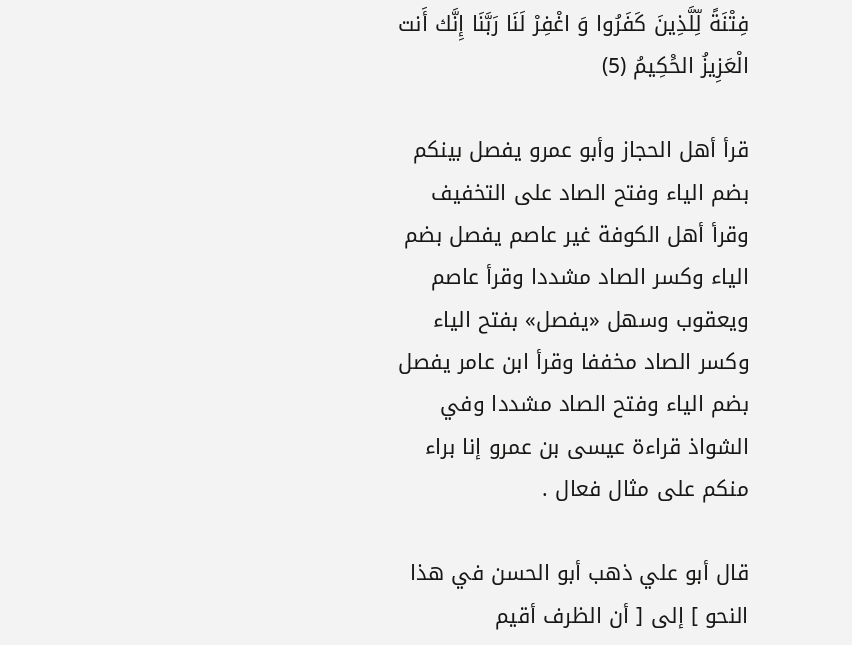فِتْنَةً لِّلَّذِينَ كَفَرُوا وَ اغْفِرْ لَنَا رَبَّنَا إِنَّك أَنت الْعَزِيزُ الحَْكِيمُ (5)

قرأ أهل الحجاز وأبو عمرو يفصل بينكم بضم الياء وفتح الصاد على التخفيف وقرأ أهل الكوفة غير عاصم يفصل بضم الياء وكسر الصاد مشددا وقرأ عاصم ويعقوب وسهل «يفصل» بفتح الياء وكسر الصاد مخففا وقرأ ابن عامر يفصل بضم الياء وفتح الصاد مشددا وفي الشواذ قراءة عيسى بن عمرو إنا براء منكم على مثال فعال .

قال أبو علي ذهب أبو الحسن في هذا النحو ] إلى [ أن الظرف أقيم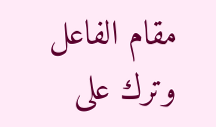مقام الفاعل وترك على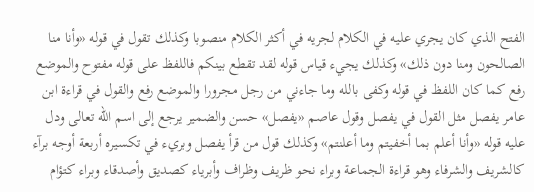الفتح الذي كان يجري عليه في الكلام لجريه في أكثر الكلام منصوبا وكذلك تقول في قوله «وأنا منا الصالحون ومنا دون ذلك» وكذلك يجيء قياس قوله لقد تقطع بينكم فاللفظ على قوله مفتوح والموضع رفع كما كان اللفظ في قوله وكفى بالله وما جاءني من رجل مجرورا والموضع رفع والقول في قراءة ابن عامر يفصل مثل القول في يفصل وقول عاصم «يفصل» حسن والضمير يرجع إلى اسم الله تعالى ودل عليه قوله «وأنا أعلم بما أخفيتم وما أعلنتم» وكذلك قول من قرأ يفصل وبريء في تكسيره أربعة أوجه برآء كالشريف والشرفاء وهو قراءة الجماعة وبراء نحو ظريف وظراف وأبرياء كصديق وأصدقاء وبراء كتؤام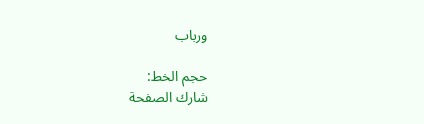ورباب

حجم الخط:
شارك الصفحة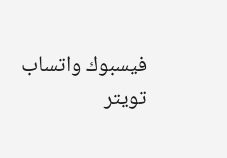فيسبوك واتساب تويتر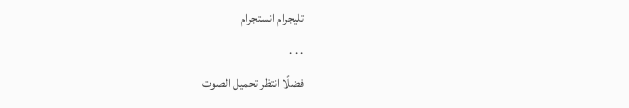تليجرام انستجرام
. . .
فضلًا انتظر تحميل الصوت